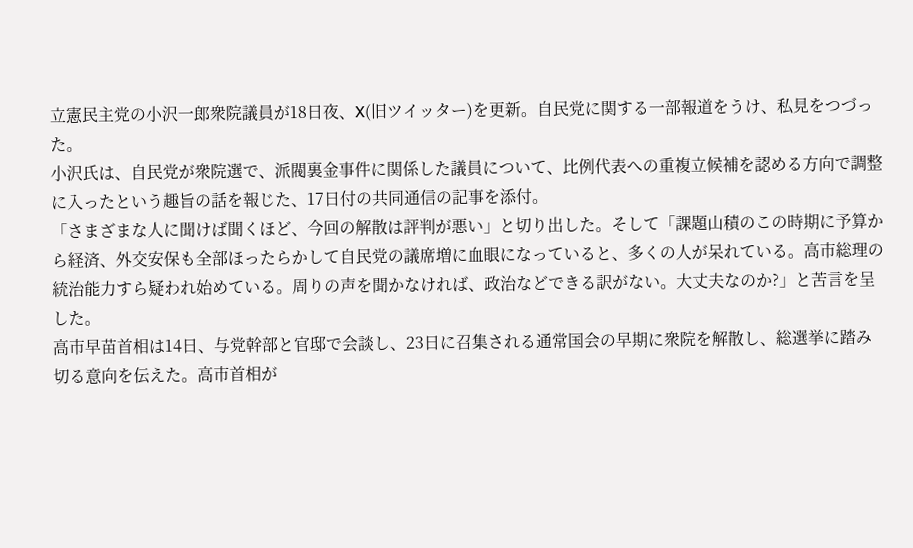立憲民主党の小沢一郎衆院議員が18日夜、X(旧ツイッター)を更新。自民党に関する一部報道をうけ、私見をつづった。
小沢氏は、自民党が衆院選で、派閥裏金事件に関係した議員について、比例代表への重複立候補を認める方向で調整に入ったという趣旨の話を報じた、17日付の共同通信の記事を添付。
「さまざまな人に聞けば聞くほど、今回の解散は評判が悪い」と切り出した。そして「課題山積のこの時期に予算から経済、外交安保も全部ほったらかして自民党の議席増に血眼になっていると、多くの人が呆れている。高市総理の統治能力すら疑われ始めている。周りの声を聞かなければ、政治などできる訳がない。大丈夫なのか?」と苦言を呈した。
高市早苗首相は14日、与党幹部と官邸で会談し、23日に召集される通常国会の早期に衆院を解散し、総選挙に踏み切る意向を伝えた。高市首相が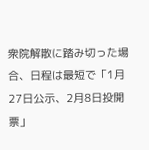衆院解散に踏み切った場合、日程は最短で「1月27日公示、2月8日投開票」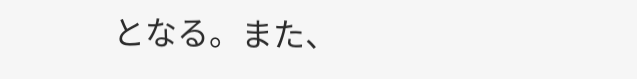となる。また、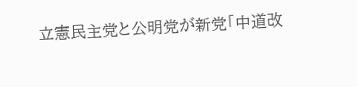立憲民主党と公明党が新党「中道改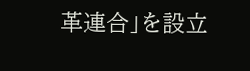革連合」を設立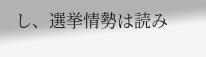し、選挙情勢は読み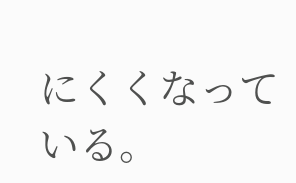にくくなっている。